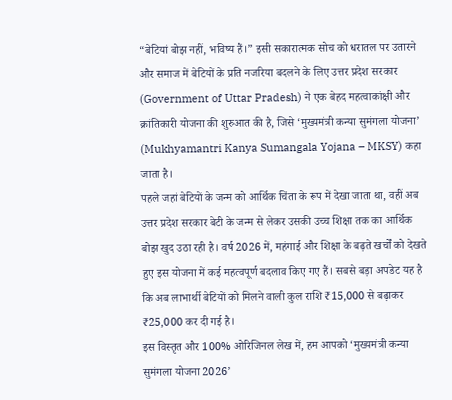“बेटियां बोझ नहीं, भविष्य हैं।” इसी सकारात्मक सोच को धरातल पर उतारने और समाज में बेटियों के प्रति नजरिया बदलने के लिए उत्तर प्रदेश सरकार (Government of Uttar Pradesh) ने एक बेहद महत्वाकांक्षी और क्रांतिकारी योजना की शुरुआत की है, जिसे ‘मुख्यमंत्री कन्या सुमंगला योजना’ (Mukhyamantri Kanya Sumangala Yojana – MKSY) कहा जाता है।
पहले जहां बेटियों के जन्म को आर्थिक चिंता के रूप में देखा जाता था, वहीं अब उत्तर प्रदेश सरकार बेटी के जन्म से लेकर उसकी उच्च शिक्षा तक का आर्थिक बोझ खुद उठा रही है। वर्ष 2026 में, महंगाई और शिक्षा के बढ़ते खर्चों को देखते हुए इस योजना में कई महत्वपूर्ण बदलाव किए गए हैं। सबसे बड़ा अपडेट यह है कि अब लाभार्थी बेटियों को मिलने वाली कुल राशि ₹15,000 से बढ़ाकर ₹25,000 कर दी गई है।
इस विस्तृत और 100% ओरिजिनल लेख में, हम आपको ‘मुख्यमंत्री कन्या सुमंगला योजना 2026’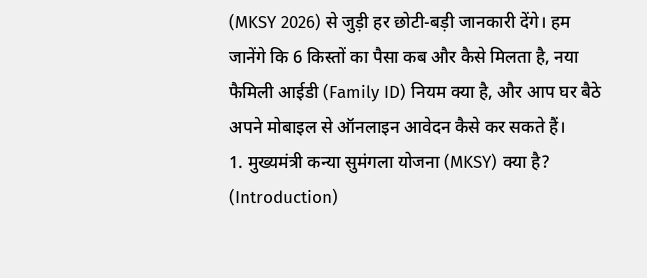(MKSY 2026) से जुड़ी हर छोटी-बड़ी जानकारी देंगे। हम जानेंगे कि 6 किस्तों का पैसा कब और कैसे मिलता है, नया फैमिली आईडी (Family ID) नियम क्या है, और आप घर बैठे अपने मोबाइल से ऑनलाइन आवेदन कैसे कर सकते हैं।
1. मुख्यमंत्री कन्या सुमंगला योजना (MKSY) क्या है? (Introduction)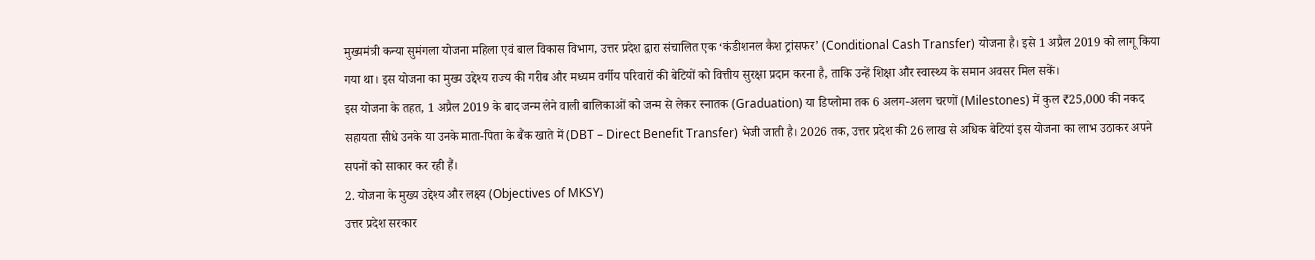मुख्यमंत्री कन्या सुमंगला योजना महिला एवं बाल विकास विभाग, उत्तर प्रदेश द्वारा संचालित एक ‘कंडीशनल कैश ट्रांसफर’ (Conditional Cash Transfer) योजना है। इसे 1 अप्रैल 2019 को लागू किया गया था। इस योजना का मुख्य उद्देश्य राज्य की गरीब और मध्यम वर्गीय परिवारों की बेटियों को वित्तीय सुरक्षा प्रदान करना है, ताकि उन्हें शिक्षा और स्वास्थ्य के समान अवसर मिल सकें।
इस योजना के तहत, 1 अप्रैल 2019 के बाद जन्म लेने वाली बालिकाओं को जन्म से लेकर स्नातक (Graduation) या डिप्लोमा तक 6 अलग-अलग चरणों (Milestones) में कुल ₹25,000 की नकद सहायता सीधे उनके या उनके माता-पिता के बैंक खाते में (DBT – Direct Benefit Transfer) भेजी जाती है। 2026 तक, उत्तर प्रदेश की 26 लाख से अधिक बेटियां इस योजना का लाभ उठाकर अपने सपनों को साकार कर रही हैं।
2. योजना के मुख्य उद्देश्य और लक्ष्य (Objectives of MKSY)
उत्तर प्रदेश सरकार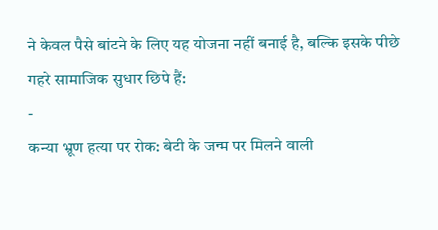ने केवल पैसे बांटने के लिए यह योजना नहीं बनाई है, बल्कि इसके पीछे गहरे सामाजिक सुधार छिपे हैं:
-
कन्या भ्रूण हत्या पर रोक: बेटी के जन्म पर मिलने वाली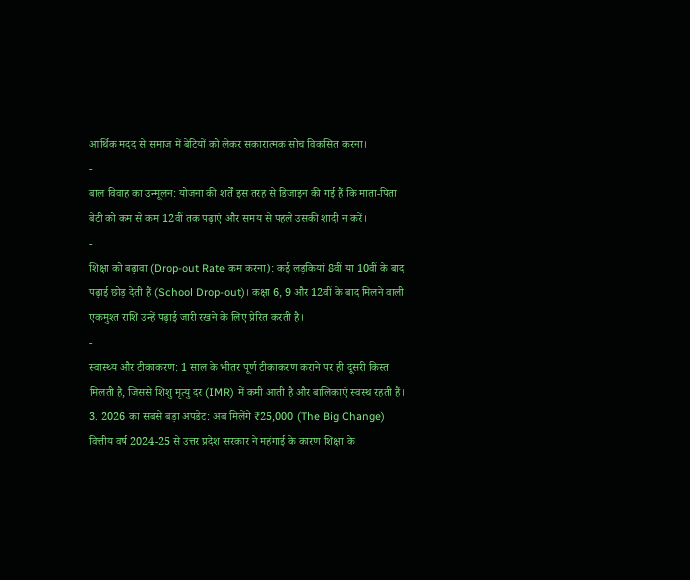आर्थिक मदद से समाज में बेटियों को लेकर सकारात्मक सोच विकसित करना।
-
बाल विवाह का उन्मूलन: योजना की शर्तें इस तरह से डिजाइन की गई हैं कि माता-पिता बेटी को कम से कम 12वीं तक पढ़ाएं और समय से पहले उसकी शादी न करें।
-
शिक्षा को बढ़ावा (Drop-out Rate कम करना): कई लड़कियां 8वीं या 10वीं के बाद पढ़ाई छोड़ देती हैं (School Drop-out)। कक्षा 6, 9 और 12वीं के बाद मिलने वाली एकमुश्त राशि उन्हें पढ़ाई जारी रखने के लिए प्रेरित करती है।
-
स्वास्थ्य और टीकाकरण: 1 साल के भीतर पूर्ण टीकाकरण कराने पर ही दूसरी किस्त मिलती है, जिससे शिशु मृत्यु दर (IMR) में कमी आती है और बालिकाएं स्वस्थ रहती हैं।
3. 2026 का सबसे बड़ा अपडेट: अब मिलेंगे ₹25,000 (The Big Change)
वित्तीय वर्ष 2024-25 से उत्तर प्रदेश सरकार ने महंगाई के कारण शिक्षा के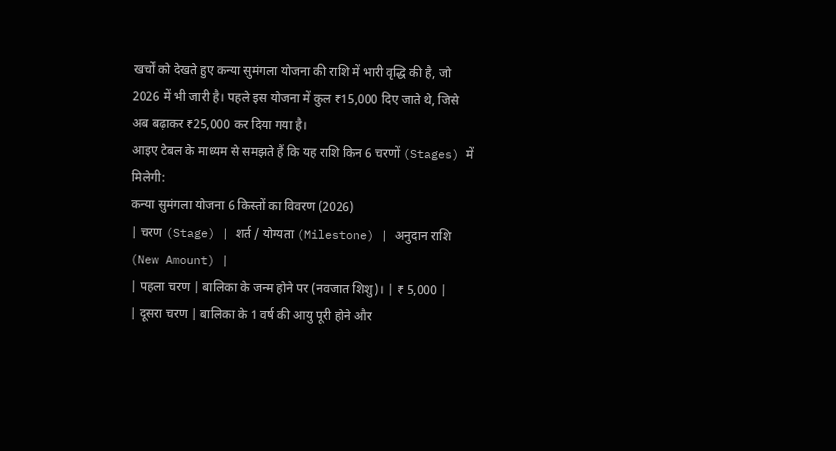खर्चों को देखते हुए कन्या सुमंगला योजना की राशि में भारी वृद्धि की है, जो 2026 में भी जारी है। पहले इस योजना में कुल ₹15,000 दिए जाते थे, जिसे अब बढ़ाकर ₹25,000 कर दिया गया है।
आइए टेबल के माध्यम से समझते हैं कि यह राशि किन 6 चरणों (Stages) में मिलेगी:
कन्या सुमंगला योजना 6 किस्तों का विवरण (2026)
| चरण (Stage) | शर्त / योग्यता (Milestone) | अनुदान राशि (New Amount) |
| पहला चरण | बालिका के जन्म होने पर (नवजात शिशु)। | ₹ 5,000 |
| दूसरा चरण | बालिका के 1 वर्ष की आयु पूरी होने और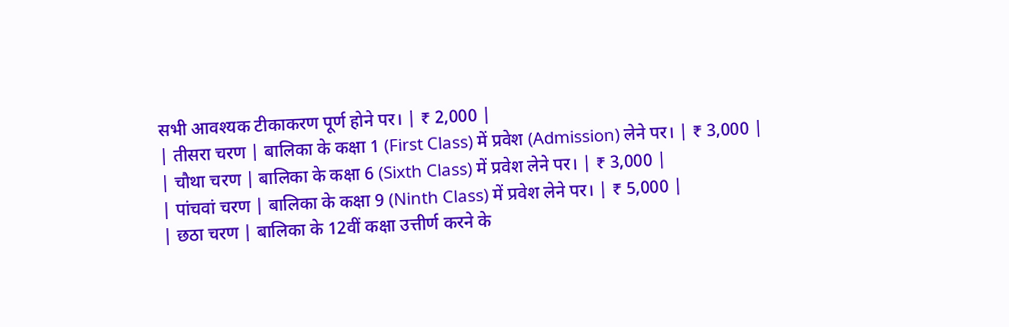सभी आवश्यक टीकाकरण पूर्ण होने पर। | ₹ 2,000 |
| तीसरा चरण | बालिका के कक्षा 1 (First Class) में प्रवेश (Admission) लेने पर। | ₹ 3,000 |
| चौथा चरण | बालिका के कक्षा 6 (Sixth Class) में प्रवेश लेने पर। | ₹ 3,000 |
| पांचवां चरण | बालिका के कक्षा 9 (Ninth Class) में प्रवेश लेने पर। | ₹ 5,000 |
| छठा चरण | बालिका के 12वीं कक्षा उत्तीर्ण करने के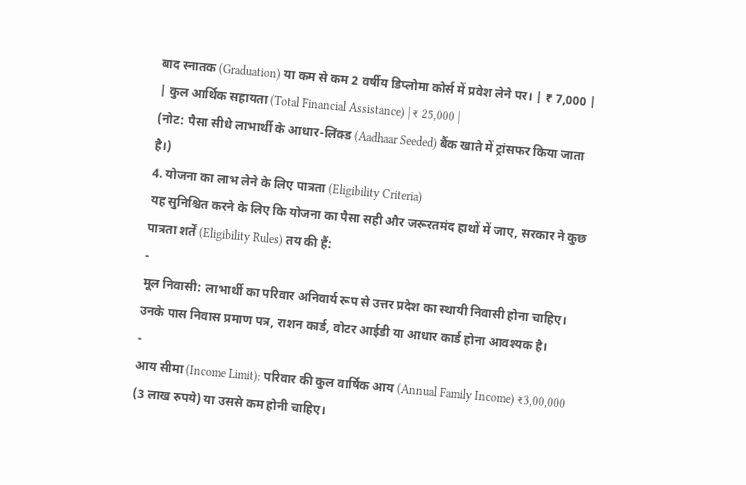बाद स्नातक (Graduation) या कम से कम 2 वर्षीय डिप्लोमा कोर्स में प्रवेश लेने पर। | ₹ 7,000 |
| कुल आर्थिक सहायता (Total Financial Assistance) | ₹ 25,000 |
(नोट: पैसा सीधे लाभार्थी के आधार-लिंक्ड (Aadhaar Seeded) बैंक खाते में ट्रांसफर किया जाता है।)
4. योजना का लाभ लेने के लिए पात्रता (Eligibility Criteria)
यह सुनिश्चित करने के लिए कि योजना का पैसा सही और जरूरतमंद हाथों में जाए, सरकार ने कुछ पात्रता शर्तें (Eligibility Rules) तय की हैं:
-
मूल निवासी: लाभार्थी का परिवार अनिवार्य रूप से उत्तर प्रदेश का स्थायी निवासी होना चाहिए। उनके पास निवास प्रमाण पत्र, राशन कार्ड, वोटर आईडी या आधार कार्ड होना आवश्यक है।
-
आय सीमा (Income Limit): परिवार की कुल वार्षिक आय (Annual Family Income) ₹3,00,000 (3 लाख रुपये) या उससे कम होनी चाहिए।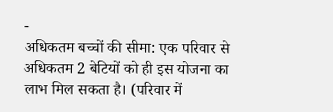-
अधिकतम बच्चों की सीमा: एक परिवार से अधिकतम 2 बेटियों को ही इस योजना का लाभ मिल सकता है। (परिवार में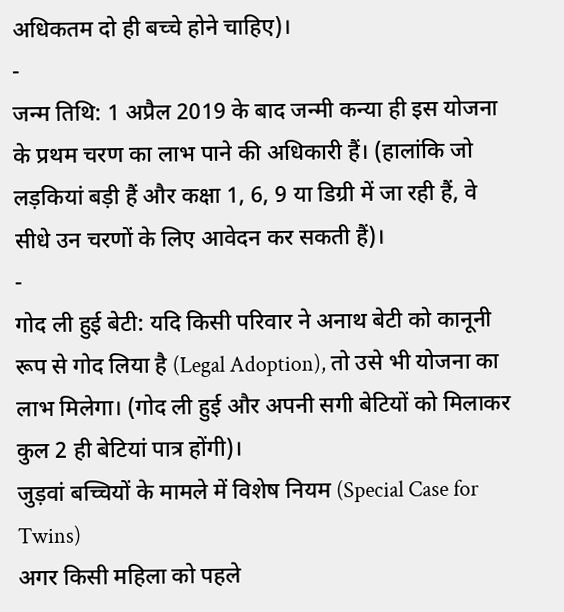अधिकतम दो ही बच्चे होने चाहिए)।
-
जन्म तिथि: 1 अप्रैल 2019 के बाद जन्मी कन्या ही इस योजना के प्रथम चरण का लाभ पाने की अधिकारी हैं। (हालांकि जो लड़कियां बड़ी हैं और कक्षा 1, 6, 9 या डिग्री में जा रही हैं, वे सीधे उन चरणों के लिए आवेदन कर सकती हैं)।
-
गोद ली हुई बेटी: यदि किसी परिवार ने अनाथ बेटी को कानूनी रूप से गोद लिया है (Legal Adoption), तो उसे भी योजना का लाभ मिलेगा। (गोद ली हुई और अपनी सगी बेटियों को मिलाकर कुल 2 ही बेटियां पात्र होंगी)।
जुड़वां बच्चियों के मामले में विशेष नियम (Special Case for Twins)
अगर किसी महिला को पहले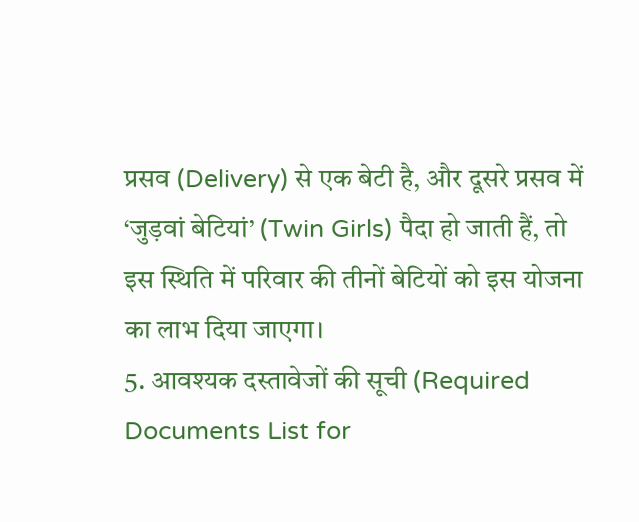प्रसव (Delivery) से एक बेटी है, और दूसरे प्रसव में ‘जुड़वां बेटियां’ (Twin Girls) पैदा हो जाती हैं, तो इस स्थिति में परिवार की तीनों बेटियों को इस योजना का लाभ दिया जाएगा।
5. आवश्यक दस्तावेजों की सूची (Required Documents List for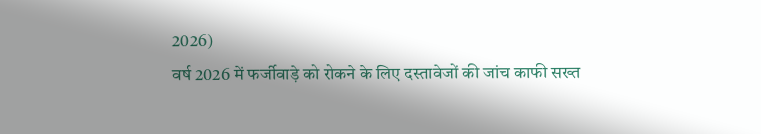2026)
वर्ष 2026 में फर्जीवाड़े को रोकने के लिए दस्तावेजों की जांच काफी सख्त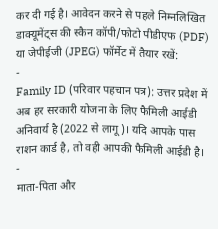कर दी गई है। आवेदन करने से पहले निम्नलिखित डाक्यूमेंट्स की स्कैन कॉपी/फोटो पीडीएफ (PDF) या जेपीईजी (JPEG) फॉर्मेट में तैयार रखें:
-
Family ID (परिवार पहचान पत्र): उत्तर प्रदेश में अब हर सरकारी योजना के लिए फैमिली आईडी अनिवार्य है (2022 से लागू)। यदि आपके पास राशन कार्ड है, तो वही आपकी फैमिली आईडी है।
-
माता-पिता और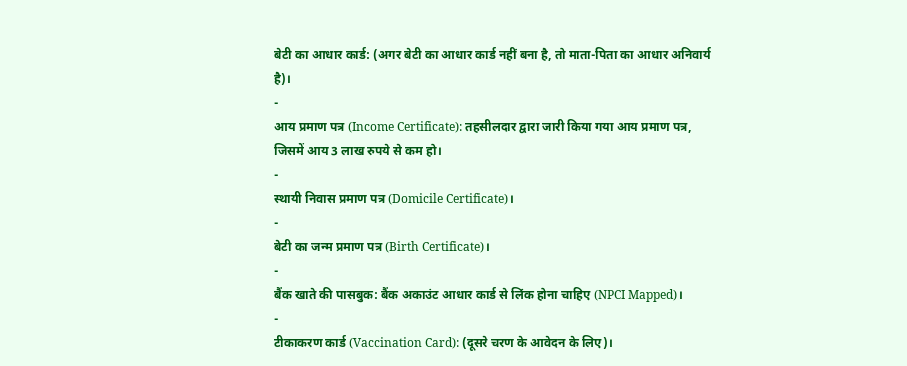बेटी का आधार कार्ड: (अगर बेटी का आधार कार्ड नहीं बना है, तो माता-पिता का आधार अनिवार्य है)।
-
आय प्रमाण पत्र (Income Certificate): तहसीलदार द्वारा जारी किया गया आय प्रमाण पत्र, जिसमें आय 3 लाख रुपये से कम हो।
-
स्थायी निवास प्रमाण पत्र (Domicile Certificate)।
-
बेटी का जन्म प्रमाण पत्र (Birth Certificate)।
-
बैंक खाते की पासबुक: बैंक अकाउंट आधार कार्ड से लिंक होना चाहिए (NPCI Mapped)।
-
टीकाकरण कार्ड (Vaccination Card): (दूसरे चरण के आवेदन के लिए)।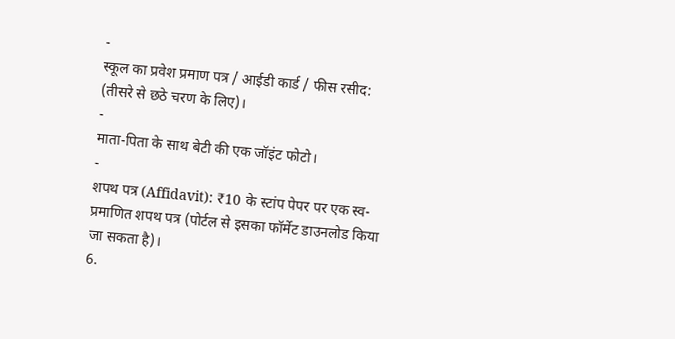-
स्कूल का प्रवेश प्रमाण पत्र / आईडी कार्ड / फीस रसीद: (तीसरे से छठे चरण के लिए)।
-
माता-पिता के साथ बेटी की एक जॉइंट फोटो।
-
शपथ पत्र (Affidavit): ₹10 के स्टांप पेपर पर एक स्व-प्रमाणित शपथ पत्र (पोर्टल से इसका फॉर्मेट डाउनलोड किया जा सकता है)।
6.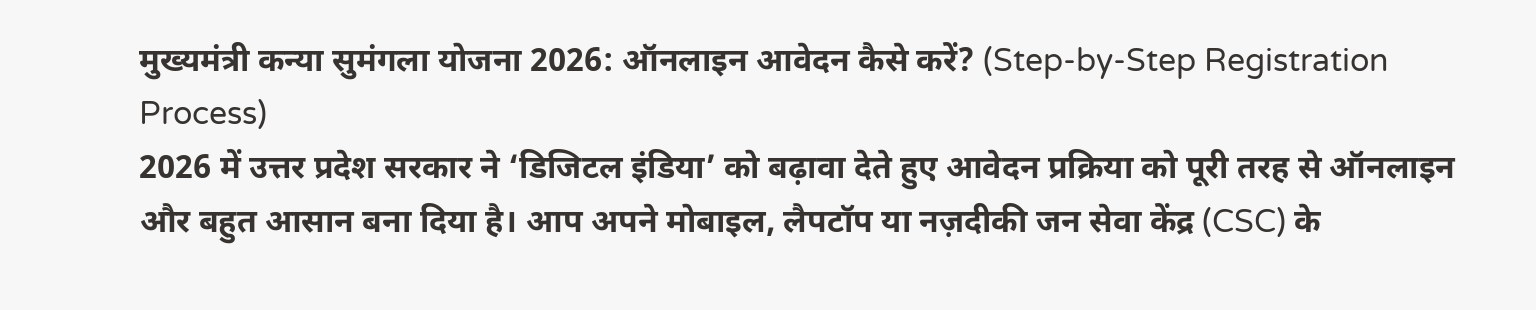मुख्यमंत्री कन्या सुमंगला योजना 2026: ऑनलाइन आवेदन कैसे करें? (Step-by-Step Registration Process)
2026 में उत्तर प्रदेश सरकार ने ‘डिजिटल इंडिया’ को बढ़ावा देते हुए आवेदन प्रक्रिया को पूरी तरह से ऑनलाइन और बहुत आसान बना दिया है। आप अपने मोबाइल, लैपटॉप या नज़दीकी जन सेवा केंद्र (CSC) के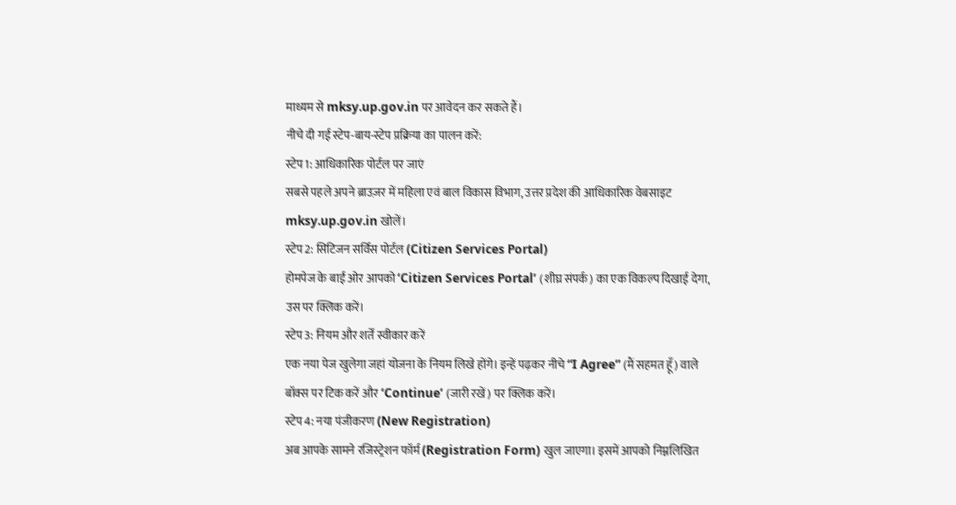माध्यम से mksy.up.gov.in पर आवेदन कर सकते हैं।
नीचे दी गई स्टेप-बाय-स्टेप प्रक्रिया का पालन करें:
स्टेप 1: आधिकारिक पोर्टल पर जाएं
सबसे पहले अपने ब्राउज़र में महिला एवं बाल विकास विभाग, उत्तर प्रदेश की आधिकारिक वेबसाइट mksy.up.gov.in खोलें।
स्टेप 2: सिटिजन सर्विस पोर्टल (Citizen Services Portal)
होमपेज के बाईं ओर आपको ‘Citizen Services Portal’ (शीघ्र संपर्क) का एक विकल्प दिखाई देगा, उस पर क्लिक करें।
स्टेप 3: नियम और शर्तें स्वीकार करें
एक नया पेज खुलेगा जहां योजना के नियम लिखे होंगे। इन्हें पढ़कर नीचे “I Agree” (मैं सहमत हूँ) वाले बॉक्स पर टिक करें और ‘Continue’ (जारी रखें) पर क्लिक करें।
स्टेप 4: नया पंजीकरण (New Registration)
अब आपके सामने रजिस्ट्रेशन फॉर्म (Registration Form) खुल जाएगा। इसमें आपको निम्नलिखित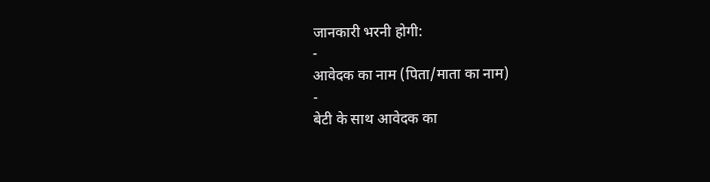जानकारी भरनी होगी:
-
आवेदक का नाम (पिता/माता का नाम)
-
बेटी के साथ आवेदक का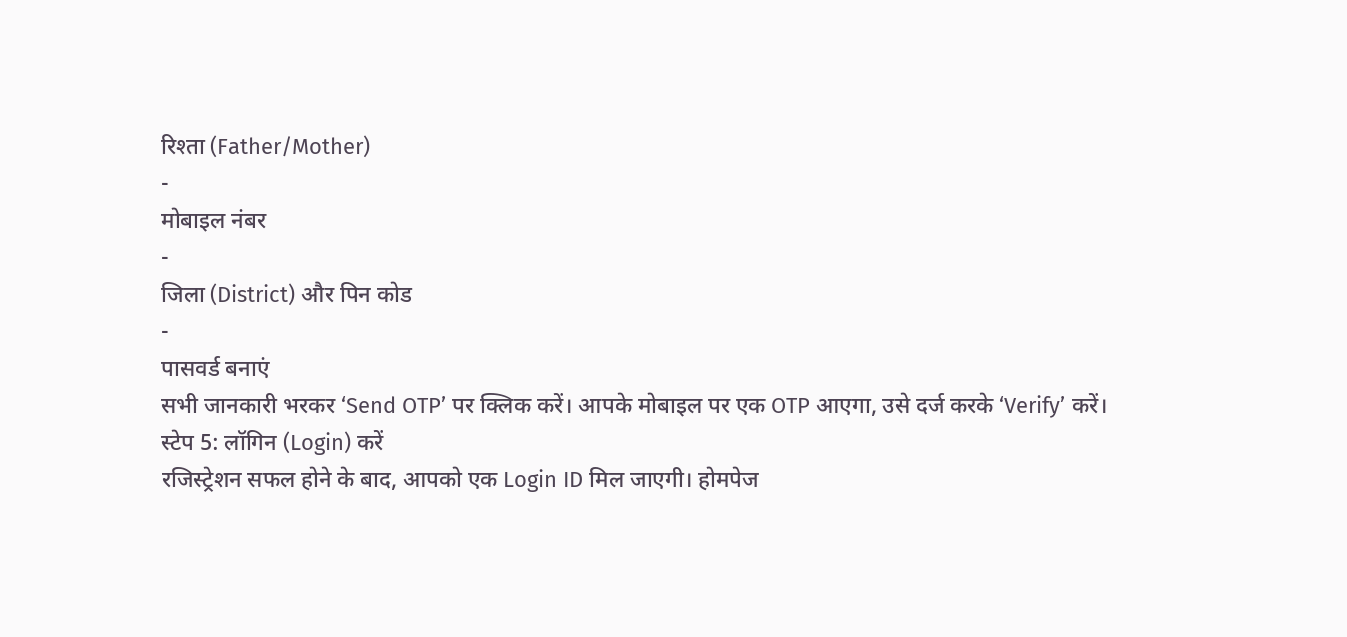रिश्ता (Father/Mother)
-
मोबाइल नंबर
-
जिला (District) और पिन कोड
-
पासवर्ड बनाएं
सभी जानकारी भरकर ‘Send OTP’ पर क्लिक करें। आपके मोबाइल पर एक OTP आएगा, उसे दर्ज करके ‘Verify’ करें।
स्टेप 5: लॉगिन (Login) करें
रजिस्ट्रेशन सफल होने के बाद, आपको एक Login ID मिल जाएगी। होमपेज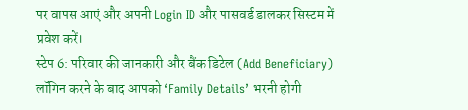पर वापस आएं और अपनी Login ID और पासवर्ड डालकर सिस्टम में प्रवेश करें।
स्टेप 6: परिवार की जानकारी और बैंक डिटेल (Add Beneficiary)
लॉगिन करने के बाद आपको ‘Family Details’ भरनी होगी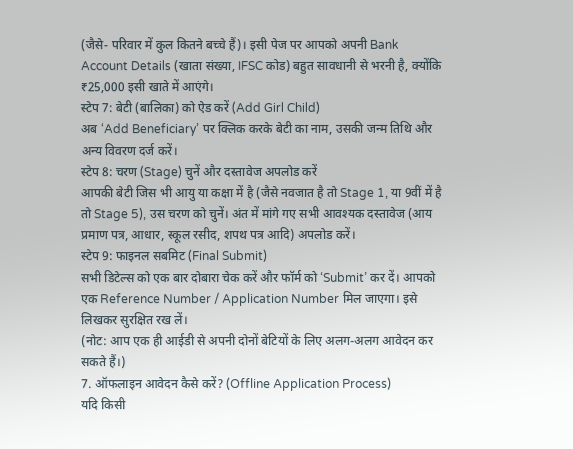(जैसे- परिवार में कुल कितने बच्चे हैं)। इसी पेज पर आपको अपनी Bank Account Details (खाता संख्या, IFSC कोड) बहुत सावधानी से भरनी है, क्योंकि ₹25,000 इसी खाते में आएंगे।
स्टेप 7: बेटी (बालिका) को ऐड करें (Add Girl Child)
अब ‘Add Beneficiary’ पर क्लिक करके बेटी का नाम, उसकी जन्म तिथि और अन्य विवरण दर्ज करें।
स्टेप 8: चरण (Stage) चुनें और दस्तावेज अपलोड करें
आपकी बेटी जिस भी आयु या कक्षा में है (जैसे नवजात है तो Stage 1, या 9वीं में है तो Stage 5), उस चरण को चुनें। अंत में मांगे गए सभी आवश्यक दस्तावेज (आय प्रमाण पत्र, आधार, स्कूल रसीद, शपथ पत्र आदि) अपलोड करें।
स्टेप 9: फाइनल सबमिट (Final Submit)
सभी डिटेल्स को एक बार दोबारा चेक करें और फॉर्म को ‘Submit’ कर दें। आपको एक Reference Number / Application Number मिल जाएगा। इसे लिखकर सुरक्षित रख लें।
(नोट: आप एक ही आईडी से अपनी दोनों बेटियों के लिए अलग-अलग आवेदन कर सकते हैं।)
7. ऑफलाइन आवेदन कैसे करें? (Offline Application Process)
यदि किसी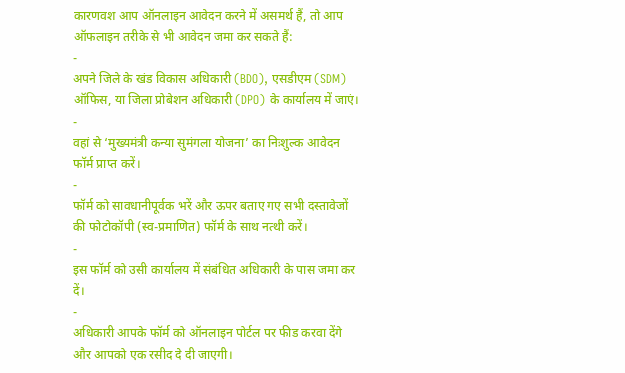कारणवश आप ऑनलाइन आवेदन करने में असमर्थ हैं, तो आप ऑफलाइन तरीके से भी आवेदन जमा कर सकते हैं:
-
अपने जिले के खंड विकास अधिकारी (BDO), एसडीएम (SDM) ऑफिस, या जिला प्रोबेशन अधिकारी (DPO) के कार्यालय में जाएं।
-
वहां से ‘मुख्यमंत्री कन्या सुमंगला योजना’ का निःशुल्क आवेदन फॉर्म प्राप्त करें।
-
फॉर्म को सावधानीपूर्वक भरें और ऊपर बताए गए सभी दस्तावेजों की फोटोकॉपी (स्व-प्रमाणित) फॉर्म के साथ नत्थी करें।
-
इस फॉर्म को उसी कार्यालय में संबंधित अधिकारी के पास जमा कर दें।
-
अधिकारी आपके फॉर्म को ऑनलाइन पोर्टल पर फीड करवा देंगे और आपको एक रसीद दे दी जाएगी।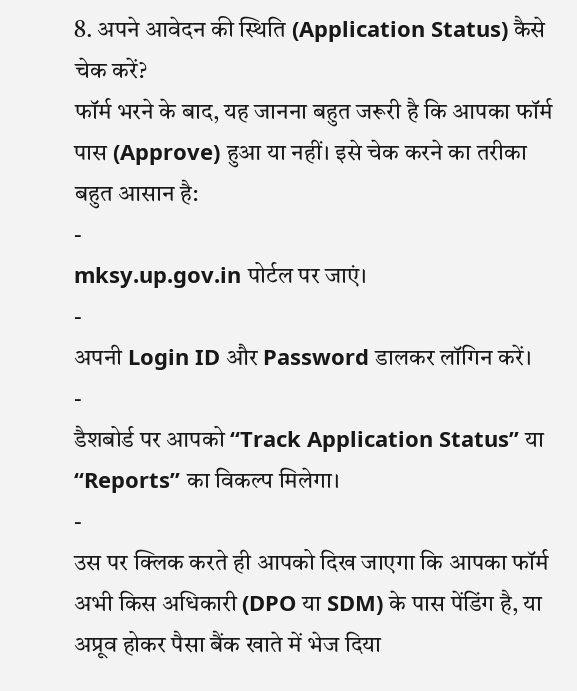8. अपने आवेदन की स्थिति (Application Status) कैसे चेक करें?
फॉर्म भरने के बाद, यह जानना बहुत जरूरी है कि आपका फॉर्म पास (Approve) हुआ या नहीं। इसे चेक करने का तरीका बहुत आसान है:
-
mksy.up.gov.in पोर्टल पर जाएं।
-
अपनी Login ID और Password डालकर लॉगिन करें।
-
डैशबोर्ड पर आपको “Track Application Status” या “Reports” का विकल्प मिलेगा।
-
उस पर क्लिक करते ही आपको दिख जाएगा कि आपका फॉर्म अभी किस अधिकारी (DPO या SDM) के पास पेंडिंग है, या अप्रूव होकर पैसा बैंक खाते में भेज दिया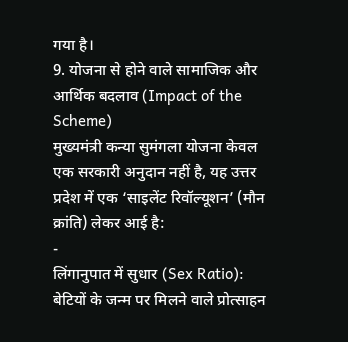गया है।
9. योजना से होने वाले सामाजिक और आर्थिक बदलाव (Impact of the Scheme)
मुख्यमंत्री कन्या सुमंगला योजना केवल एक सरकारी अनुदान नहीं है, यह उत्तर प्रदेश में एक ‘साइलेंट रिवॉल्यूशन’ (मौन क्रांति) लेकर आई है:
-
लिंगानुपात में सुधार (Sex Ratio): बेटियों के जन्म पर मिलने वाले प्रोत्साहन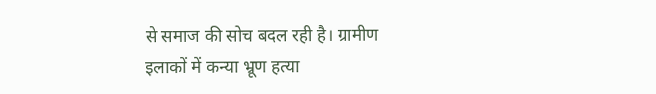से समाज की सोच बदल रही है। ग्रामीण इलाकों में कन्या भ्रूण हत्या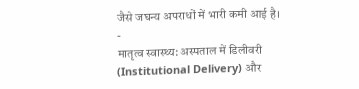जैसे जघन्य अपराधों में भारी कमी आई है।
-
मातृत्व स्वास्थ्य: अस्पताल में डिलीवरी (Institutional Delivery) और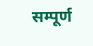सम्पूर्ण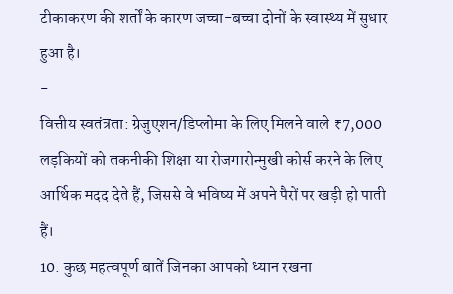टीकाकरण की शर्तों के कारण जच्चा-बच्चा दोनों के स्वास्थ्य में सुधार हुआ है।
-
वित्तीय स्वतंत्रता: ग्रेजुएशन/डिप्लोमा के लिए मिलने वाले ₹7,000 लड़कियों को तकनीकी शिक्षा या रोजगारोन्मुखी कोर्स करने के लिए आर्थिक मदद देते हैं, जिससे वे भविष्य में अपने पैरों पर खड़ी हो पाती हैं।
10. कुछ महत्वपूर्ण बातें जिनका आपको ध्यान रखना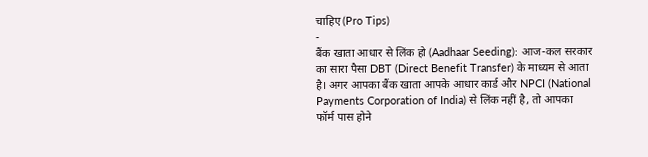चाहिए (Pro Tips)
-
बैंक खाता आधार से लिंक हो (Aadhaar Seeding): आज-कल सरकार का सारा पैसा DBT (Direct Benefit Transfer) के माध्यम से आता है। अगर आपका बैंक खाता आपके आधार कार्ड और NPCI (National Payments Corporation of India) से लिंक नहीं है, तो आपका फॉर्म पास होने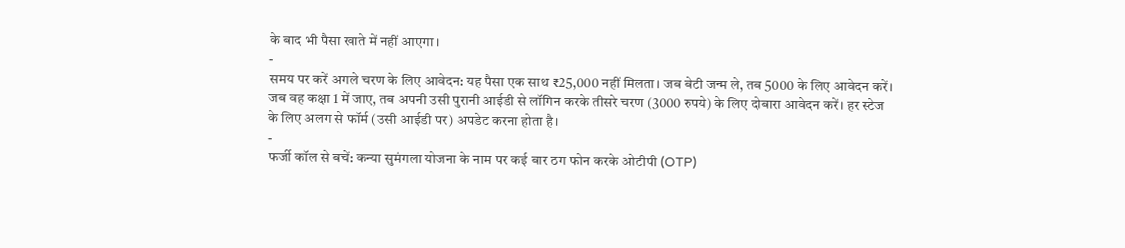के बाद भी पैसा खाते में नहीं आएगा।
-
समय पर करें अगले चरण के लिए आवेदन: यह पैसा एक साथ ₹25,000 नहीं मिलता। जब बेटी जन्म ले, तब 5000 के लिए आवेदन करें। जब वह कक्षा 1 में जाए, तब अपनी उसी पुरानी आईडी से लॉगिन करके तीसरे चरण (3000 रुपये) के लिए दोबारा आवेदन करें। हर स्टेज के लिए अलग से फॉर्म (उसी आईडी पर) अपडेट करना होता है।
-
फर्जी कॉल से बचें: कन्या सुमंगला योजना के नाम पर कई बार ठग फोन करके ओटीपी (OTP)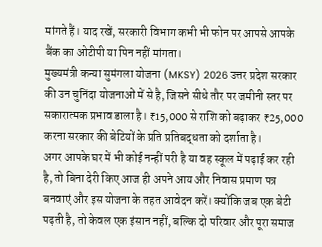मांगते हैं। याद रखें, सरकारी विभाग कभी भी फोन पर आपसे आपके बैंक का ओटीपी या पिन नहीं मांगता।
मुख्यमंत्री कन्या सुमंगला योजना (MKSY) 2026 उत्तर प्रदेश सरकार की उन चुनिंदा योजनाओं में से है, जिसने सीधे तौर पर जमीनी स्तर पर सकारात्मक प्रभाव डाला है। ₹15,000 से राशि को बढ़ाकर ₹25,000 करना सरकार की बेटियों के प्रति प्रतिबद्धता को दर्शाता है।
अगर आपके घर में भी कोई नन्हीं परी है या वह स्कूल में पढ़ाई कर रही है, तो बिना देरी किए आज ही अपने आय और निवास प्रमाण पत्र बनवाएं और इस योजना के तहत आवेदन करें। क्योंकि जब एक बेटी पढ़ती है, तो केवल एक इंसान नहीं, बल्कि दो परिवार और पूरा समाज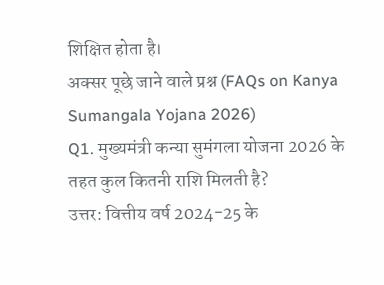शिक्षित होता है।
अक्सर पूछे जाने वाले प्रश्न (FAQs on Kanya Sumangala Yojana 2026)
Q1. मुख्यमंत्री कन्या सुमंगला योजना 2026 के तहत कुल कितनी राशि मिलती है?
उत्तर: वित्तीय वर्ष 2024-25 के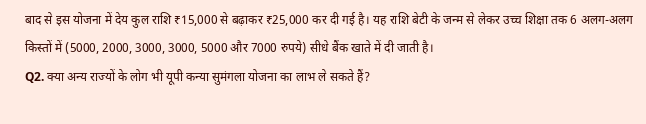बाद से इस योजना में देय कुल राशि ₹15,000 से बढ़ाकर ₹25,000 कर दी गई है। यह राशि बेटी के जन्म से लेकर उच्च शिक्षा तक 6 अलग-अलग किस्तों में (5000, 2000, 3000, 3000, 5000 और 7000 रुपये) सीधे बैंक खाते में दी जाती है।
Q2. क्या अन्य राज्यों के लोग भी यूपी कन्या सुमंगला योजना का लाभ ले सकते हैं?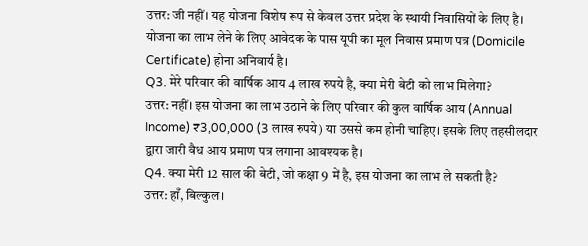उत्तर: जी नहीं। यह योजना विशेष रूप से केवल उत्तर प्रदेश के स्थायी निवासियों के लिए है। योजना का लाभ लेने के लिए आवेदक के पास यूपी का मूल निवास प्रमाण पत्र (Domicile Certificate) होना अनिवार्य है।
Q3. मेरे परिवार की वार्षिक आय 4 लाख रुपये है, क्या मेरी बेटी को लाभ मिलेगा?
उत्तर: नहीं। इस योजना का लाभ उठाने के लिए परिवार की कुल वार्षिक आय (Annual Income) ₹3,00,000 (3 लाख रुपये) या उससे कम होनी चाहिए। इसके लिए तहसीलदार द्वारा जारी वैध आय प्रमाण पत्र लगाना आवश्यक है।
Q4. क्या मेरी 12 साल की बेटी, जो कक्षा 9 में है, इस योजना का लाभ ले सकती है?
उत्तर: हाँ, बिल्कुल।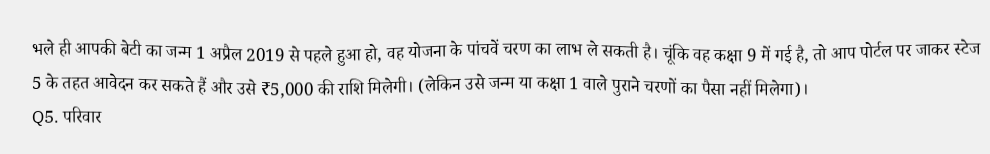भले ही आपकी बेटी का जन्म 1 अप्रैल 2019 से पहले हुआ हो, वह योजना के पांचवें चरण का लाभ ले सकती है। चूंकि वह कक्षा 9 में गई है, तो आप पोर्टल पर जाकर स्टेज 5 के तहत आवेदन कर सकते हैं और उसे ₹5,000 की राशि मिलेगी। (लेकिन उसे जन्म या कक्षा 1 वाले पुराने चरणों का पैसा नहीं मिलेगा)।
Q5. परिवार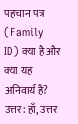पहचान पत्र (Family ID) क्या है और क्या यह अनिवार्य है?
उत्तर: हाँ, उत्तर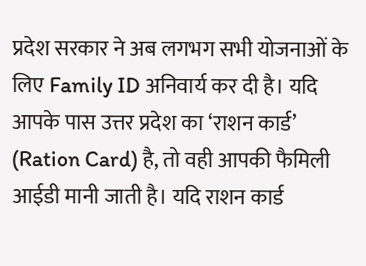प्रदेश सरकार ने अब लगभग सभी योजनाओं के लिए Family ID अनिवार्य कर दी है। यदि आपके पास उत्तर प्रदेश का ‘राशन कार्ड’ (Ration Card) है, तो वही आपकी फैमिली आईडी मानी जाती है। यदि राशन कार्ड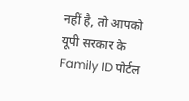नहीं है, तो आपको यूपी सरकार के Family ID पोर्टल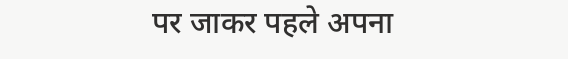पर जाकर पहले अपना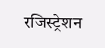रजिस्ट्रेशन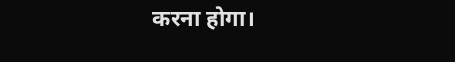करना होगा।